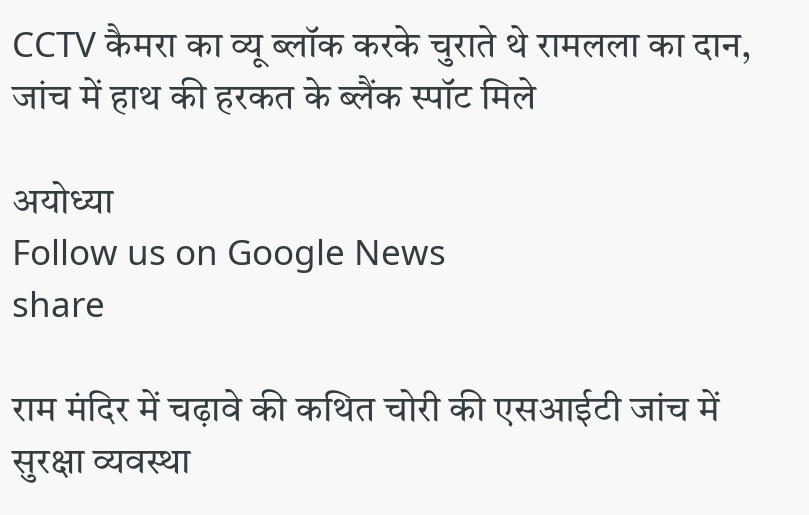CCTV कैमरा का व्यू ब्लॉक करके चुराते थे रामलला का दान, जांच में हाथ की हरकत के ब्लैंक स्पॉट मिले

अयोध्या
Follow us on Google News
share

राम मंदिर में चढ़ावे की कथित चोरी की एसआईटी जांच में सुरक्षा व्यवस्था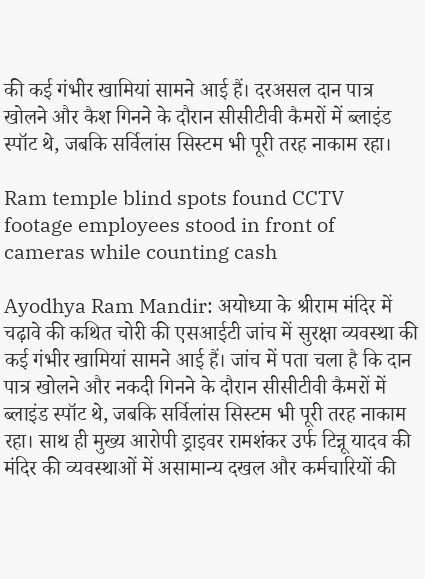की कई गंभीर खामियां सामने आई हैं। दरअसल दान पात्र खोलने और कैश गिनने के दौरान सीसीटीवी कैमरों में ब्लाइंड स्पॉट थे, जबकि सर्विलांस सिस्टम भी पूरी तरह नाकाम रहा।

Ram temple blind spots found CCTV footage employees stood in front of cameras while counting cash

Ayodhya Ram Mandir: अयोध्या के श्रीराम मंदिर में चढ़ावे की कथित चोरी की एसआईटी जांच में सुरक्षा व्यवस्था की कई गंभीर खामियां सामने आई हैं। जांच में पता चला है कि दान पात्र खोलने और नकदी गिनने के दौरान सीसीटीवी कैमरों में ब्लाइंड स्पॉट थे, जबकि सर्विलांस सिस्टम भी पूरी तरह नाकाम रहा। साथ ही मुख्य आरोपी ड्राइवर रामशंकर उर्फ टिन्नू यादव की मंदिर की व्यवस्थाओं में असामान्य दखल और कर्मचारियों की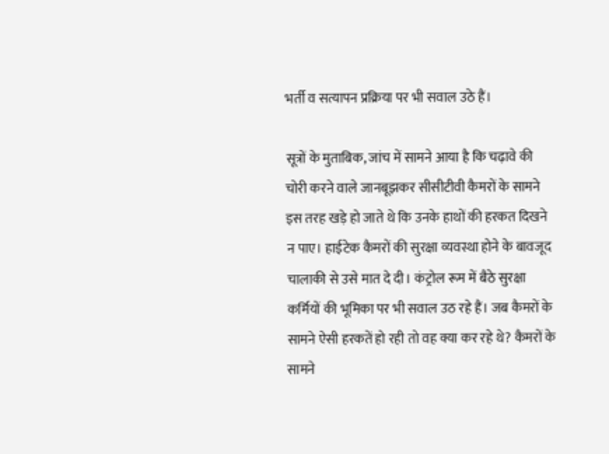भर्ती व सत्यापन प्रक्रिया पर भी सवाल उठे हैं।

सूत्रों के मुताबिक, जांच में सामने आया है कि चढ़ावे की चोरी करने वाले जानबूझकर सीसीटीवी कैमरों के सामने इस तरह खड़े हो जाते थे कि उनके हाथों की हरकत दिखने न पाए। हाईटेक कैमरों की सुरक्षा व्यवस्था होने के बावजूद चालाकी से उसे मात दे दी। कंट्रोल रूम में बैठे सुरक्षा कर्मियों की भूमिका पर भी सवाल उठ रहे हैं। जब कैमरों के सामने ऐसी हरकतें हो रही तो वह क्या कर रहे थे? कैमरों के सामने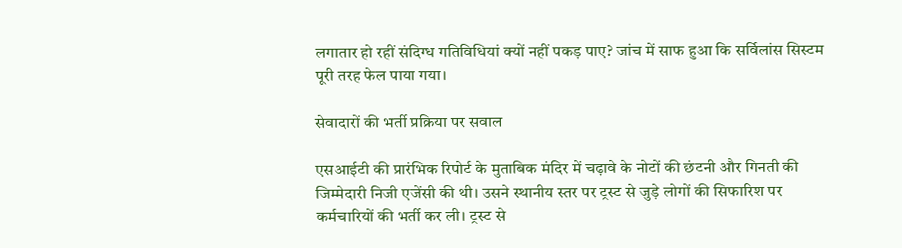लगातार हो रहीं संदिग्ध गतिविधियां क्यों नहीं पकड़ पाए? जांच में साफ हुआ कि सर्विलांस सिस्टम पूरी तरह फेल पाया गया।

सेवादारों की भर्ती प्रक्रिया पर सवाल

एसआईटी की प्रारंभिक रिपोर्ट के मुताबिक मंदिर में चढ़ावे के नोटों की छंटनी और गिनती की जिम्मेदारी निजी एजेंसी की थी। उसने स्थानीय स्तर पर ट्रस्ट से जुड़े लोगों की सिफारिश पर कर्मचारियों की भर्ती कर ली। ट्रस्ट से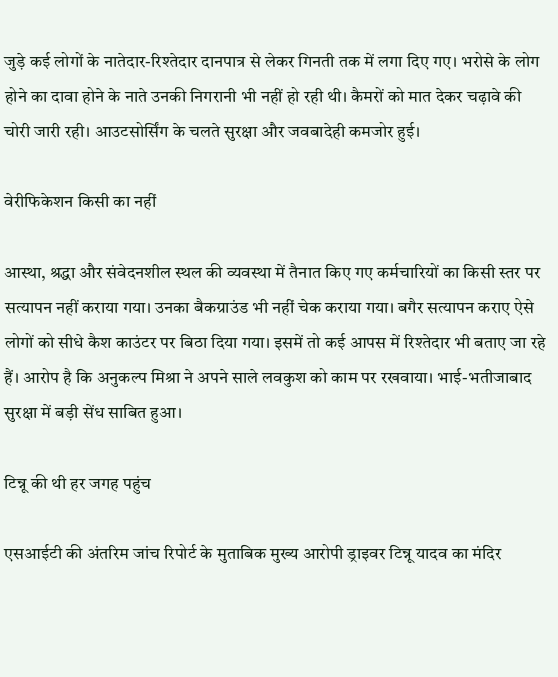जुड़े कई लोगों के नातेदार-रिश्तेदार दानपात्र से लेकर गिनती तक में लगा दिए गए। भरोसे के लोग होने का दावा होने के नाते उनकी निगरानी भी नहीं हो रही थी। कैमरों को मात देकर चढ़ावे की चोरी जारी रही। आउटसोर्सिंग के चलते सुरक्षा और जवबादेही कमजोर हुई।

वेरीफिकेशन किसी का नहीं

आस्था, श्रद्धा और संवेदनशील स्थल की व्यवस्था में तैनात किए गए कर्मचारियों का किसी स्तर पर सत्यापन नहीं कराया गया। उनका बैकग्राउंड भी नहीं चेक कराया गया। बगैर सत्यापन कराए ऐसे लोगों को सीधे कैश काउंटर पर बिठा दिया गया। इसमें तो कई आपस में रिश्तेदार भी बताए जा रहे हैं। आरोप है कि अनुकल्प मिश्रा ने अपने साले लवकुश को काम पर रखवाया। भाई-भतीजाबाद सुरक्षा में बड़ी सेंध साबित हुआ।

टिन्नू की थी हर जगह पहुंच

एसआईटी की अंतरिम जांच रिपोर्ट के मुताबिक मुख्य आरोपी ड्राइवर टिन्नू यादव का मंदिर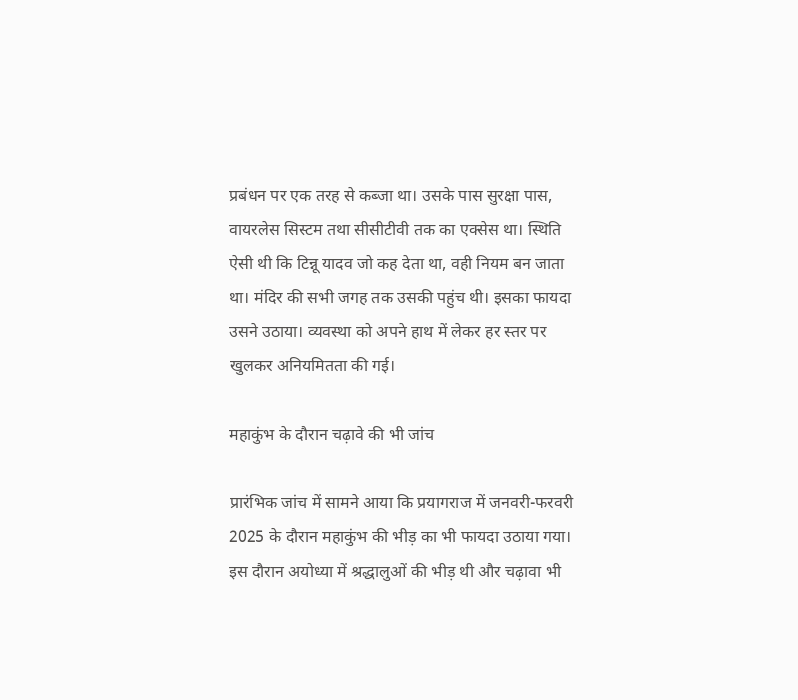प्रबंधन पर एक तरह से कब्जा था। उसके पास सुरक्षा पास, वायरलेस सिस्टम तथा सीसीटीवी तक का एक्सेस था। स्थिति ऐसी थी कि टिन्नू यादव जो कह देता था, वही नियम बन जाता था। मंदिर की सभी जगह तक उसकी पहुंच थी। इसका फायदा उसने उठाया। व्यवस्था को अपने हाथ में लेकर हर स्तर पर खुलकर अनियमितता की गई।

महाकुंभ के दौरान चढ़ावे की भी जांच

प्रारंभिक जांच में सामने आया कि प्रयागराज में जनवरी-फरवरी 2025 के दौरान महाकुंभ की भीड़ का भी फायदा उठाया गया। इस दौरान अयोध्या में श्रद्धालुओं की भीड़ थी और चढ़ावा भी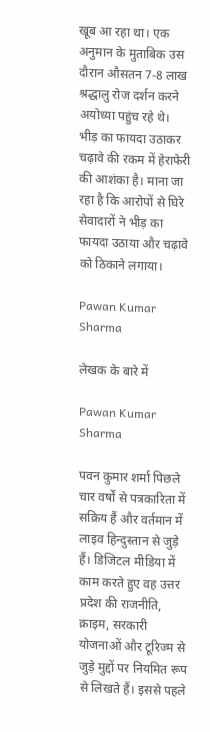खूब आ रहा था। एक अनुमान के मुताबिक उस दौरान औसतन 7-8 लाख श्रद्धालु रोज दर्शन करने अयोध्या पहुंच रहे थे। भीड़ का फायदा उठाकर चढ़ावे की रकम में हेराफेरी की आशंका है। माना जा रहा है कि आरोपों से घिरे सेवादारों ने भीड़ का फायदा उठाया और चढ़ावे को ठिकाने लगाया।

Pawan Kumar Sharma

लेखक के बारे में

Pawan Kumar Sharma

पवन कुमार शर्मा पिछले चार वर्षों से पत्रकारिता में सक्रिय हैं और वर्तमान में लाइव हिन्दुस्तान से जुड़े हैं। डिजिटल मीडिया में काम करते हुए वह उत्तर प्रदेश की राजनीति, क्राइम, सरकारी योजनाओं और टूरिज्म से जुड़े मुद्दों पर नियमित रूप से लिखते हैं। इससे पहले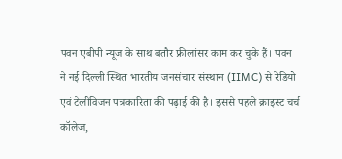पवन एबीपी न्यूज के साथ बतौर फ्रीलांसर काम कर चुके हैं। पवन ने नई दिल्ली स्थित भारतीय जनसंचार संस्थान (IIMC) से रेडियो एवं टेलीविजन पत्रकारिता की पढ़ाई की है। इससे पहले क्राइस्ट चर्च कॉलेज,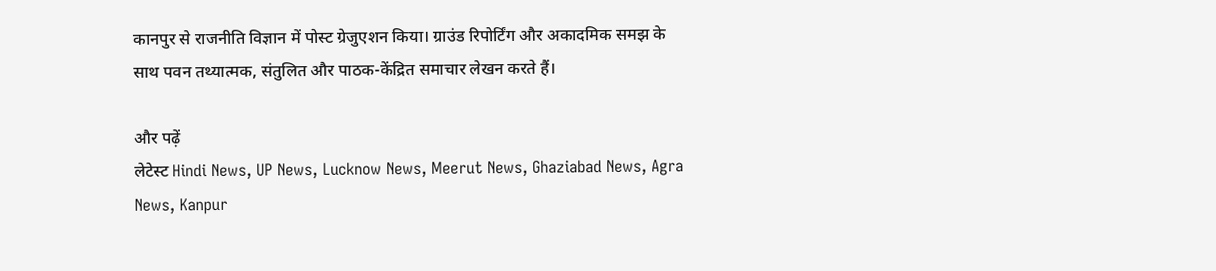कानपुर से राजनीति विज्ञान में पोस्ट ग्रेजुएशन किया। ग्राउंड रिपोर्टिंग और अकादमिक समझ के साथ पवन तथ्यात्मक, संतुलित और पाठक-केंद्रित समाचार लेखन करते हैं।

और पढ़ें
लेटेस्ट Hindi News, UP News, Lucknow News, Meerut News, Ghaziabad News, Agra News, Kanpur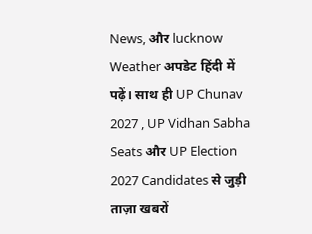News, और lucknow Weather अपडेट हिंदी में पढ़ें। साथ ही UP Chunav 2027 , UP Vidhan Sabha Seats और UP Election 2027 Candidates से जुड़ी ताज़ा खबरों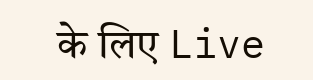के लिए Live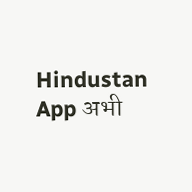Hindustan App अभी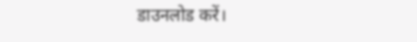डाउनलोड करें।